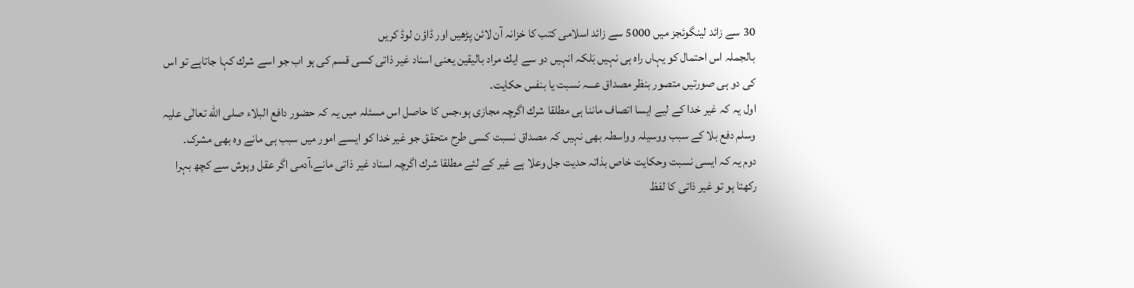30 سے زائد لینگوئجز میں 5000 سے زائد اسلامی کتب کا خزانہ آن لائن پڑھیں اور ڈاؤن لوڈ کریں
بالجملہ اس احتمال کو یہاں راہ ہی نہیں بَلکہ انہیں دو سے ایك مراد بالیقین یعنی اسناد غیر ذاتی کسی قسم کی ہو اب جو اسے شرك کہا جاتاہے تو اس کی دو ہی صورتیں متصور بنظر مصداق عـــہ نسبت یا بنفس حکایت۔
اول یہ کہ غیر خدا کے لیے ایسا اتصاف ماننا ہی مطلقا شرك اگرچہ مجازی ہو،جس کا حاصل اس مسئلہ میں یہ کہ حضور دافع البلاء صلی الله تعالٰی علیہ وسلم دفع بلا کے سبب ووسیلہ وواسطہ بھی نہیں کہ مصداق نسبت کسی طرح متحقق جو غیر خدا کو ایسے امور میں سبب ہی مانے وہ بھی مشرک۔
دوم یہ کہ ایسی نسبت وحکایت خاص بذاتہ حدیت جل وعلا ہے غیر کے لئے مطلقا شرك اگرچہ اسناد غیر ذاتی مانے،آدمی اگر عقل وہوش سے کچھ بہرا رکھتا ہو تو غیر ذاتی کا لفظ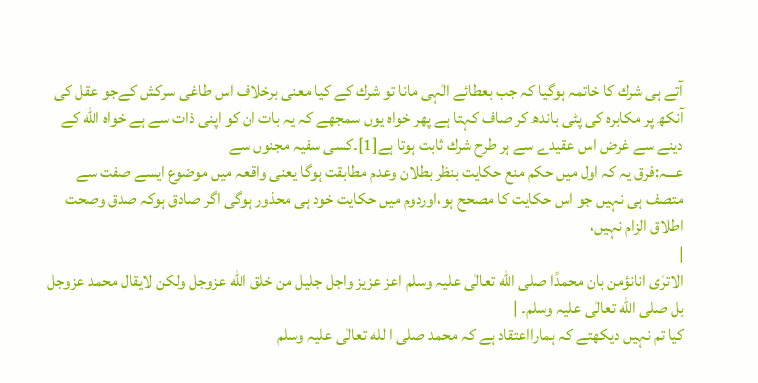آتے ہی شرك کا خاتمہ ہوگیا کہ جب بعطائے الٰہی مانا تو شرك کے کیا معنی برخلاف اس طاغی سرکش کےجو عقل کی آنکھ پر مکابرہ کی پٹی باندھ کر صاف کہتا ہے پھر خواہ یوں سمجھے کہ یہ بات ان کو اپنی ذات سے ہے خواہ الله کے دینے سے غرض اس عقیدے سے ہر طرح شرك ثابت ہوتا ہے[1]۔کسی سفیہ مجنوں سے
عـــہ:فرق یہ کہ اول میں حکم منع حکایت بنظر بطلان وعدم مطابقت ہوگا یعنی واقعہ میں موضوع ایسے صفت سے متصف ہی نہیں جو اس حکایت کا مصحح ہو،اوردوم میں حکایت خود ہی محذور ہوگی اگر صادق ہوکہ صدق وصحت اطلاق الزام نہیں،
|
الاترٰی انانؤمن بان محمدًا صلی الله تعالٰی علیہ وسلم اعز عزیز واجل جلیل من خلق الله عزوجل ولکن لایقال محمد عزوجل بل صلی الله تعالٰی علیہ وسلم۔ |
کیا تم نہیں دیکھتے کہ ہمارااعتقاد ہے کہ محمد صلی ا لله تعالٰی علیہ وسلم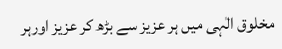مخلوق الٰہی میں ہر عزیز سے بڑھ کر عزیز اورہر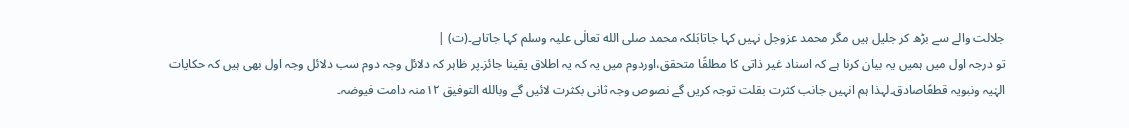جلالت والے سے بڑھ کر جلیل ہیں مگر محمد عزوجل نہیں کہا جاتابَلکہ محمد صلی الله تعالٰی علیہ وسلم کہا جاتاہے۔(ت) |
تو درجہ اول میں ہمیں یہ بیان کرنا ہے کہ اسناد غیر ذاتی کا مطلقًا متحقق،اوردوم میں یہ کہ یہ اطلاق یقینا جائز۔پر ظاہر کہ دلائل وجہ دوم سب دلائل وجہ اول بھی ہیں کہ حکایات الہٰیہ ونبویہ قطعًاصادق۔لہذا ہم انہیں جانب کثرت بقلت توجہ کریں گے نصوص وجہ ثانی بکثرت لائیں گے وبالله التوفیق ۱۲منہ دامت فیوضہ۔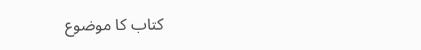کتاب کا موضوع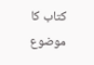کتاب کا موضوع